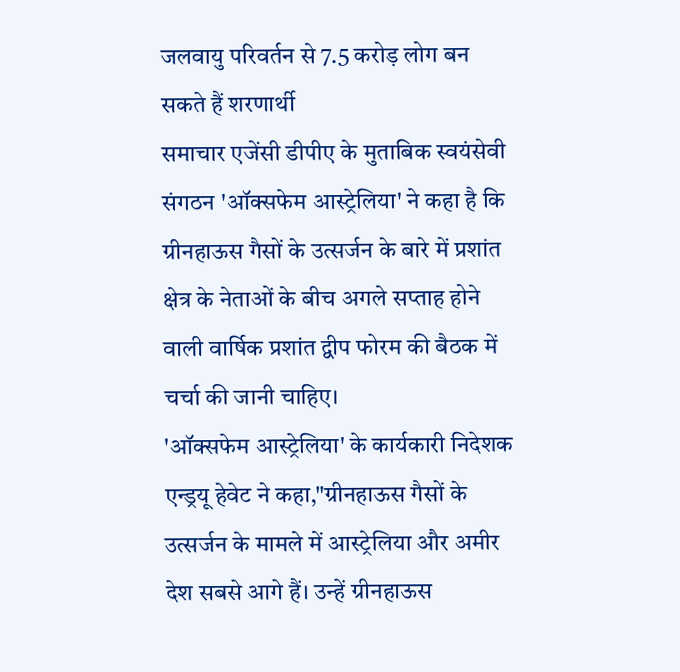जलवायु परिवर्तन से 7.5 करोड़ लोग बन सकते हैं शरणार्थी
समाचार एजेंसी डीपीए के मुताबिक स्वयंसेवी संगठन 'ऑक्सफेम आस्ट्रेलिया' ने कहा है कि ग्रीनहाऊस गैसों के उत्सर्जन के बारे में प्रशांत क्षेत्र के नेताओं के बीच अगले सप्ताह होने वाली वार्षिक प्रशांत द्वीप फोरम की बैठक में चर्चा की जानी चाहिए।
'ऑक्सफेम आस्ट्रेलिया' के कार्यकारी निदेशक एन्ड्रयू हेवेट ने कहा,"ग्रीनहाऊस गैसों के उत्सर्जन के मामले में आस्ट्रेलिया और अमीर देश सबसे आगे हैं। उन्हें ग्रीनहाऊस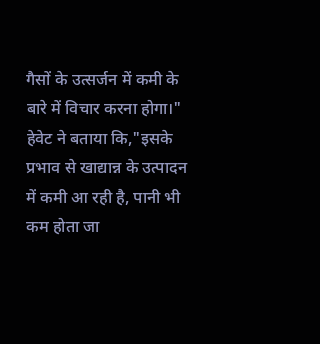गैसों के उत्सर्जन में कमी के बारे में विचार करना होगा।"
हेवेट ने बताया कि,"इसके प्रभाव से खाद्यान्न के उत्पादन में कमी आ रही है, पानी भी कम होता जा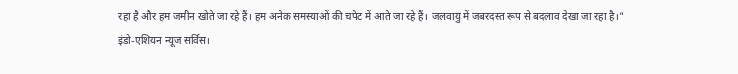रहा है और हम जमीन खोते जा रहे हैं। हम अनेक समस्याओं की चपेट में आते जा रहे हैं। जलवायु में जबरदस्त रूप से बदलाव देखा जा रहा है।"
इंडो-एशियन न्यूज सर्विस।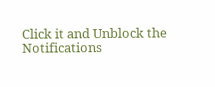Click it and Unblock the Notifications